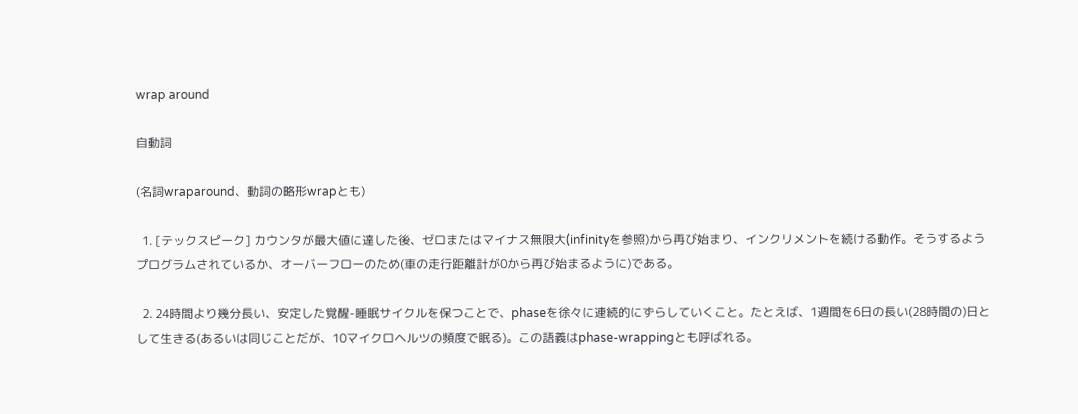wrap around

自動詞

(名詞wraparound、動詞の略形wrapとも)

  1. [テックスピーク] カウンタが最大値に達した後、ゼロまたはマイナス無限大(infinityを参照)から再び始まり、インクリメントを続ける動作。そうするようプログラムされているか、オーバーフローのため(車の走行距離計が0から再び始まるように)である。

  2. 24時間より幾分長い、安定した覚醒-睡眠サイクルを保つことで、phaseを徐々に連続的にずらしていくこと。たとえば、1週間を6日の長い(28時間の)日として生きる(あるいは同じことだが、10マイクロヘルツの頻度で眠る)。この語義はphase-wrappingとも呼ばれる。